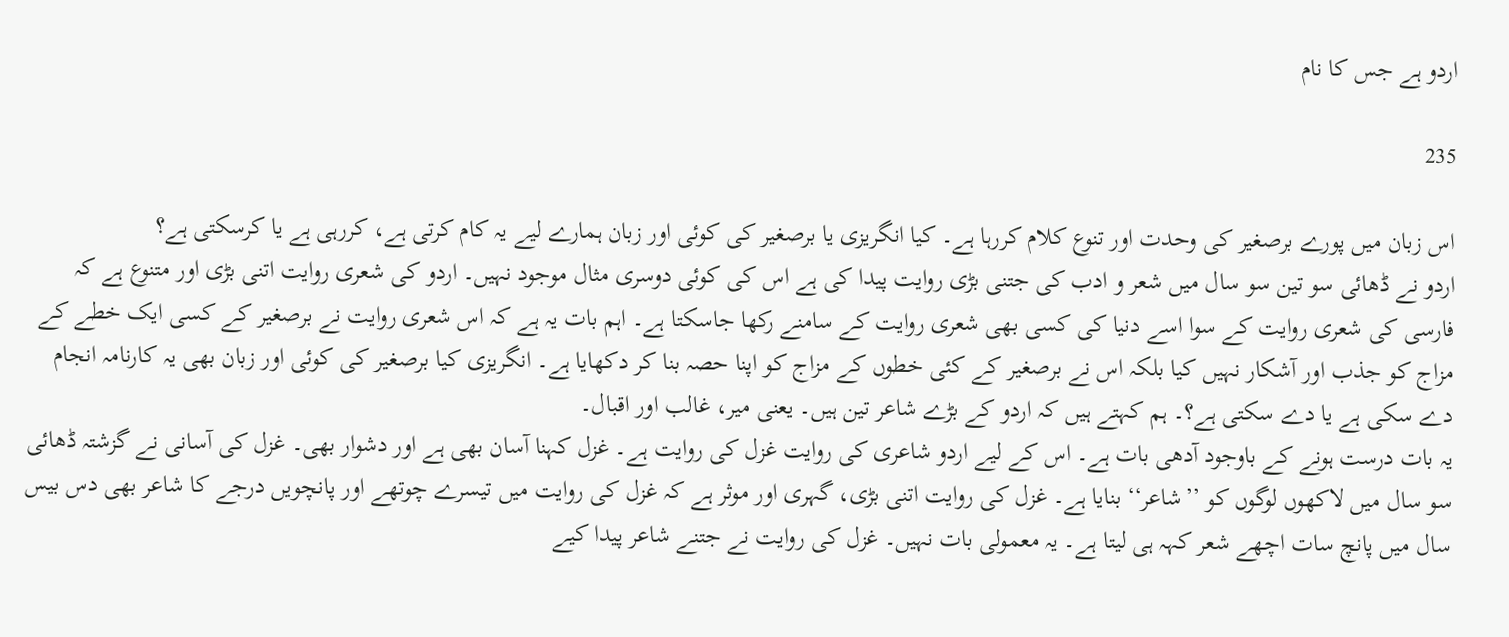اردو ہے جس کا نام

235

اس زبان میں پورے برصغیر کی وحدت اور تنوع کلام کررہا ہے۔ کیا انگریزی یا برصغیر کی کوئی اور زبان ہمارے لیے یہ کام کرتی ہے، کررہی ہے یا کرسکتی ہے؟
اردو نے ڈھائی سو تین سو سال میں شعر و ادب کی جتنی بڑی روایت پیدا کی ہے اس کی کوئی دوسری مثال موجود نہیں۔ اردو کی شعری روایت اتنی بڑی اور متنوع ہے کہ فارسی کی شعری روایت کے سوا اسے دنیا کی کسی بھی شعری روایت کے سامنے رکھا جاسکتا ہے۔ اہم بات یہ ہے کہ اس شعری روایت نے برصغیر کے کسی ایک خطے کے مزاج کو جذب اور آشکار نہیں کیا بلکہ اس نے برصغیر کے کئی خطوں کے مزاج کو اپنا حصہ بنا کر دکھایا ہے۔ انگریزی کیا برصغیر کی کوئی اور زبان بھی یہ کارنامہ انجام دے سکی ہے یا دے سکتی ہے؟۔ ہم کہتے ہیں کہ اردو کے بڑے شاعر تین ہیں۔ یعنی میر، غالب اور اقبال۔
یہ بات درست ہونے کے باوجود آدھی بات ہے۔ اس کے لیے اردو شاعری کی روایت غزل کی روایت ہے۔ غزل کہنا آسان بھی ہے اور دشوار بھی۔ غزل کی آسانی نے گزشتہ ڈھائی سو سال میں لاکھوں لوگوں کو ’’شاعر‘‘ بنایا ہے۔ غزل کی روایت اتنی بڑی، گہری اور موثر ہے کہ غزل کی روایت میں تیسرے چوتھے اور پانچویں درجے کا شاعر بھی دس بیس سال میں پانچ سات اچھے شعر کہہ ہی لیتا ہے۔ یہ معمولی بات نہیں۔ غزل کی روایت نے جتنے شاعر پیدا کیے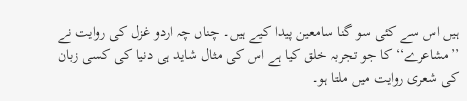ہیں اس سے کئی سو گنا سامعین پیدا کیے ہیں۔ چناں چہ اردو غزل کی روایت نے ’’مشاعرے‘‘ کا جو تجربہ خلق کیا ہے اس کی مثال شاید ہی دنیا کی کسی زبان کی شعری روایت میں ملتا ہو۔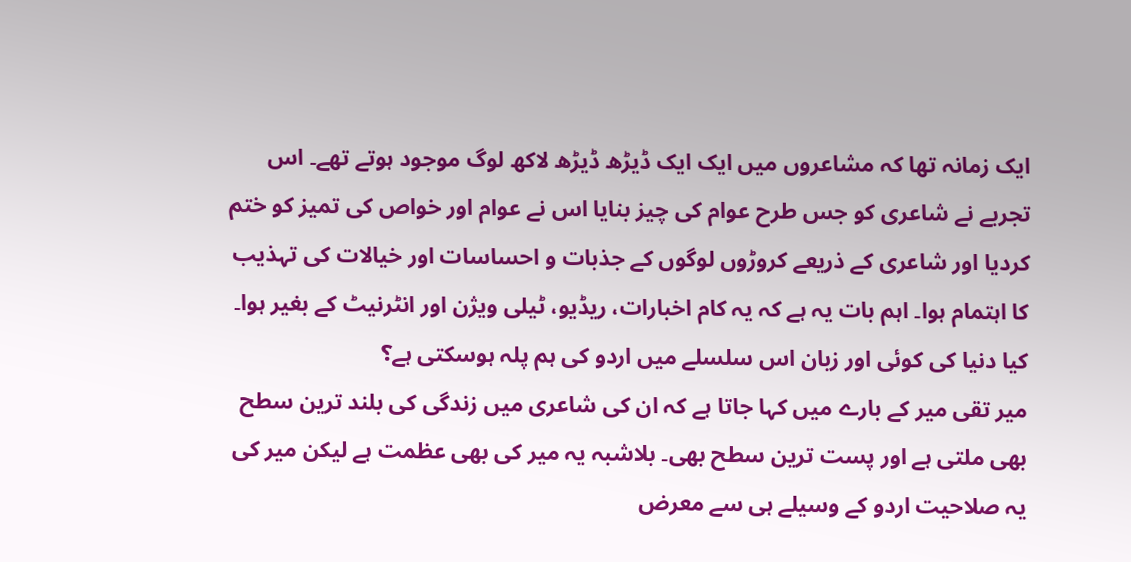ایک زمانہ تھا کہ مشاعروں میں ایک ایک ڈیڑھ ڈیڑھ لاکھ لوگ موجود ہوتے تھے۔ اس تجربے نے شاعری کو جس طرح عوام کی چیز بنایا اس نے عوام اور خواص کی تمیز کو ختم کردیا اور شاعری کے ذریعے کروڑوں لوگوں کے جذبات و احساسات اور خیالات کی تہذیب کا اہتمام ہوا۔ اہم بات یہ ہے کہ یہ کام اخبارات، ریڈیو، ٹیلی ویژن اور انٹرنیٹ کے بغیر ہوا۔ کیا دنیا کی کوئی اور زبان اس سلسلے میں اردو کی ہم پلہ ہوسکتی ہے؟
میر تقی میر کے بارے میں کہا جاتا ہے کہ ان کی شاعری میں زندگی کی بلند ترین سطح بھی ملتی ہے اور پست ترین سطح بھی۔ بلاشبہ یہ میر کی بھی عظمت ہے لیکن میر کی یہ صلاحیت اردو کے وسیلے ہی سے معرض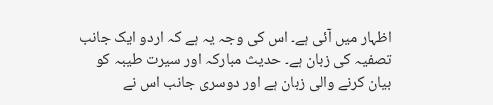اظہار میں آئی ہے۔ اس کی وجہ یہ ہے کہ اردو ایک جانب تصفیہ کی زبان ہے۔ حدیث مبارکہ اور سیرت طیبہ کو بیان کرنے والی زبان ہے اور دوسری جانب اس نے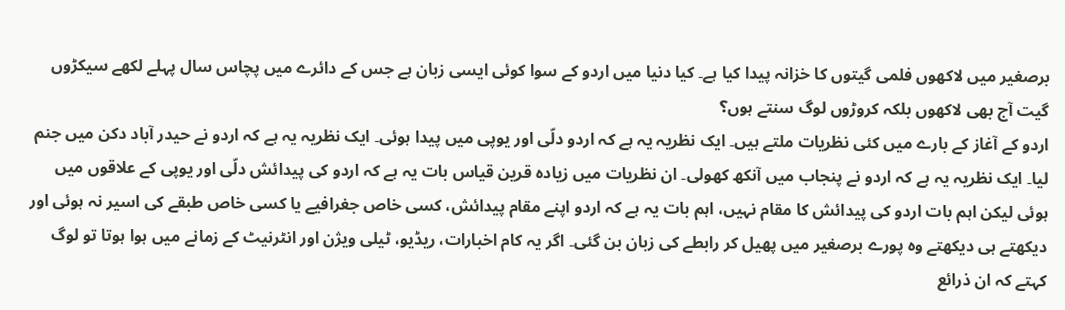برصغیر میں لاکھوں فلمی گیتوں کا خزانہ پیدا کیا ہے۔ کیا دنیا میں اردو کے سوا کوئی ایسی زبان ہے جس کے دائرے میں پچاس سال پہلے لکھے سیکڑوں گیت آج بھی لاکھوں بلکہ کروڑوں لوگ سنتے ہوں؟
اردو کے آغاز کے بارے میں کئی نظریات ملتے ہیں۔ ایک نظریہ یہ ہے کہ اردو دلّی اور یوپی میں پیدا ہوئی۔ ایک نظریہ یہ ہے کہ اردو نے حیدر آباد دکن میں جنم لیا۔ ایک نظریہ یہ ہے کہ اردو نے پنجاب میں آنکھ کھولی۔ ان نظریات میں زیادہ قرین قیاس بات یہ ہے کہ اردو کی پیدائش دلّی اور یوپی کے علاقوں میں ہوئی لیکن اہم بات اردو کی پیدائش کا مقام نہیں، اہم بات یہ ہے کہ اردو اپنے مقام پیدائش، کسی خاص جغرافیے یا کسی خاص طبقے کی اسیر نہ ہوئی اور دیکھتے ہی دیکھتے وہ پورے برصغیر میں پھیل کر رابطے کی زبان بن گئی۔ اگر یہ کام اخبارات، ریڈیو، ٹیلی ویژن اور انٹرنیٹ کے زمانے میں ہوا ہوتا تو لوگ کہتے کہ ان ذرائع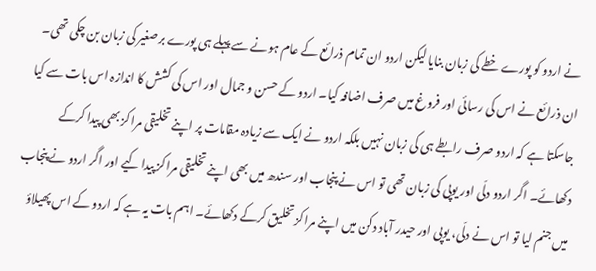نے اردو کو پورے خطے کی زبان بنایا لیکن اردو ان تمام ذرائع کے عام ہونے سے پہلے ہی پورے برصغیر کی زبان بن چکی تھی۔ ان ذرائع نے اس کی رسائی اور فروغ میں صرف اضافہ کیا۔ اردو کے حسن و جمال اور اس کی کشش کا اندازہ اس بات سے کیا جاسکتا ہے کہ اردو صرف رابطے ہی کی زبان نہیں بلکہ اردو نے ایک سے زیادہ مقامات پر اپنے تخلیقی مراکز بھی پیدا کرکے دکھائے۔ اگر اردو دلّی اور یوپی کی زبان تھی تو اس نے پنجاب اور سندھ میں بھی اپنے تخلیقی مراکز پیدا کیے اور اگر اردو نے پنجاب میں جنم لیا تو اس نے دلّی، یوپی اور حیدر آباد دکن میں اپنے مراکز تخلیق کرکے دکھائے۔ اہم بات یہ ہے کہ اردو کے اس پھیلاؤ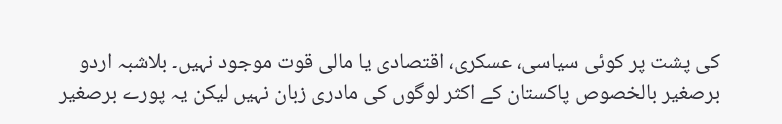کی پشت پر کوئی سیاسی، عسکری، اقتصادی یا مالی قوت موجود نہیں۔ بلاشبہ اردو برصغیر بالخصوص پاکستان کے اکثر لوگوں کی مادری زبان نہیں لیکن یہ پورے برصغیر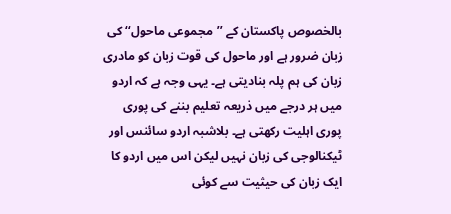بالخصوص پاکستان کے ’’مجموعی ماحول‘‘ کی زبان ضرور ہے اور ماحول کی قوت زبان کو مادری زبان کی ہم پلہ بنادیتی ہے۔ یہی وجہ ہے کہ اردو میں ہر درجے میں ذریعہ تعلیم بننے کی پوری پوری اہلیت رکھتی ہے۔ بلاشبہ اردو سائنس اور ٹیکنالوجی کی زبان نہیں لیکن اس میں اردو کا ایک زبان کی حیثیت سے کوئی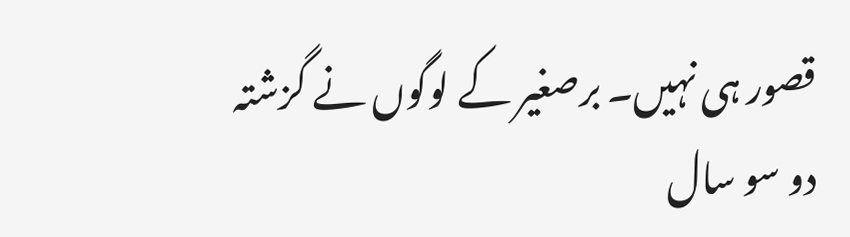قصور ہی نہیں۔ برصغیر کے لوگوں نے گزشتہ دو سو سال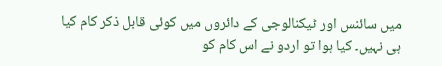میں سائنس اور ٹیکنالوجی کے دائروں میں کوئی قابل ذکر کام کیا ہی نہیں۔ کیا ہوا تو اردو نے اس کام کو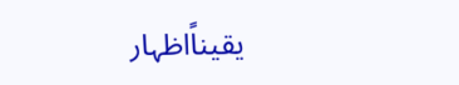یقیناًاظہار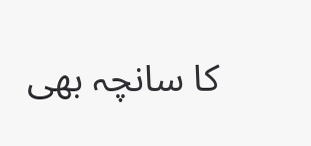کا سانچہ بھی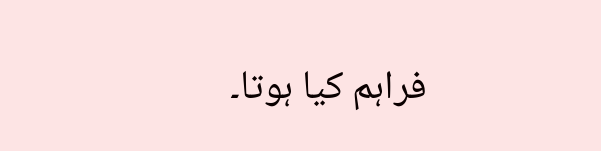فراہم کیا ہوتا۔